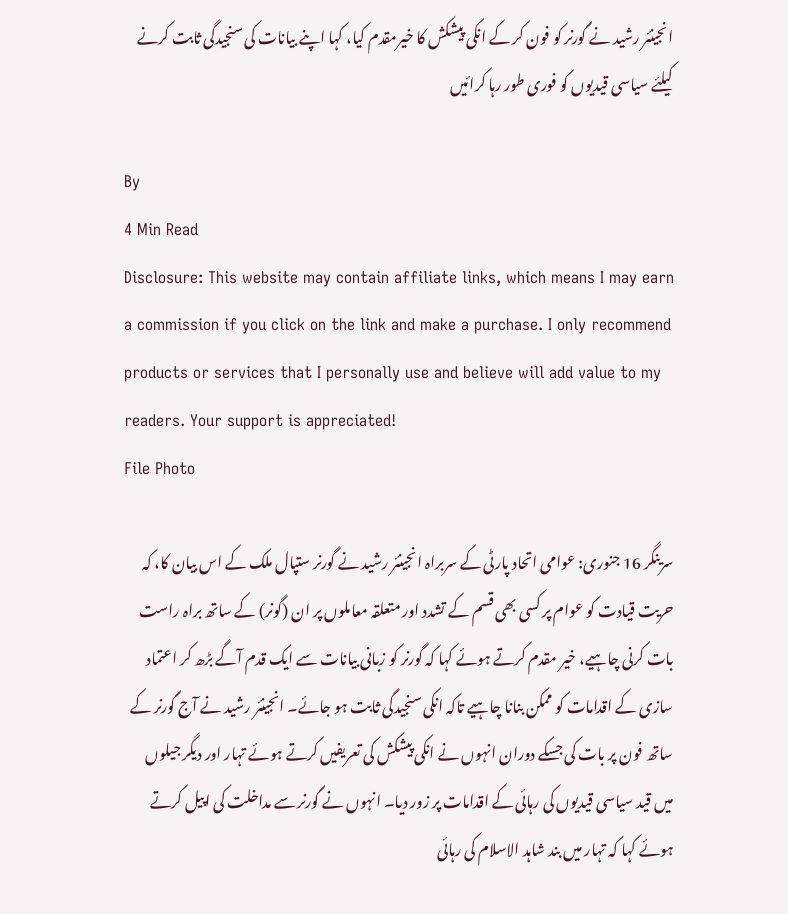انجینئر رشید نے گورنر کو فون کر کے انکی پیشکش کا خیرمقدم کیا، کہا اپنے بیانات کی سنجیدگی ثابت کرنے کیلئے سیاسی قیدیوں کو فوری طور رہا کرائیں

By
4 Min Read
Disclosure: This website may contain affiliate links, which means I may earn a commission if you click on the link and make a purchase. I only recommend products or services that I personally use and believe will add value to my readers. Your support is appreciated!
File Photo

سرینگر 16 جنوری: عوامی اتحاد پارٹی کے سربراہ انجینئر رشید نے گورنر ستپال ملک کے اس بیان کا، کہ حریت قیادت کو عوام پر کسی بھی قسم کے تشدد اور متعلقہ معاملوں پر ان (گونر) کے ساتھ براہ راست بات کرنی چاہیے، خیر مقدم کرتے ہوئے کہا کہ گورنر کو زبانی بیانات سے ایک قدم آگے بڑھ کر اعتماد سازی کے اقدامات کو ممکن بنانا چاہیے تاکہ انکی سنجیدگی ثابت ہو جائے۔ انجینئر رشید نے آج گورنر کے ساتھ فون پر بات کی جسکے دوران انہوں نے انکی پیشکش کی تعریفیں کرتے ہوئے تہار اور دیگر جیلوں میں قید سیاسی قیدیوں کی رہائی کے اقدامات پر زور دیا۔ انہوں نے گورنر سے مداخلت کی اپیل کرتے ہوئے کہا کہ تہار میں بند شاہد الاسلام کی رہائی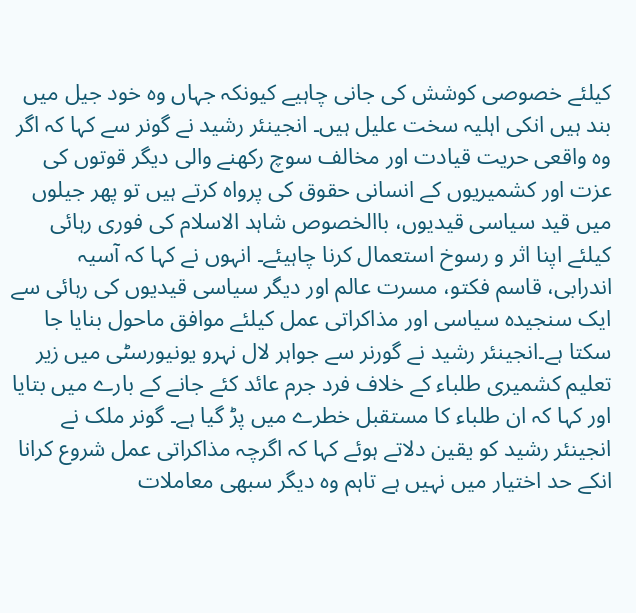کیلئے خصوصی کوشش کی جانی چاہیے کیونکہ جہاں وہ خود جیل میں بند ہیں انکی اہلیہ سخت علیل ہیں۔ انجینئر رشید نے گونر سے کہا کہ اگر وہ واقعی حریت قیادت اور مخالف سوچ رکھنے والی دیگر قوتوں کی عزت اور کشمیریوں کے انسانی حقوق کی پرواہ کرتے ہیں تو پھر جیلوں میں قید سیاسی قیدیوں، باالخصوص شاہد الاسلام کی فوری رہائی کیلئے اپنا اثر و رسوخ استعمال کرنا چاہیئے۔ انہوں نے کہا کہ آسیہ اندرابی، قاسم فکتو، مسرت عالم اور دیگر سیاسی قیدیوں کی رہائی سے ایک سنجیدہ سیاسی اور مذاکراتی عمل کیلئے موافق ماحول بنایا جا سکتا ہے۔انجینئر رشید نے گورنر سے جواہر لال نہرو یونیورسٹی میں زیر تعلیم کشمیری طلباء کے خلاف فرد جرم عائد کئے جانے کے بارے میں بتایا اور کہا کہ ان طلباء کا مستقبل خطرے میں پڑ گیا ہے۔ گونر ملک نے انجینئر رشید کو یقین دلاتے ہوئے کہا کہ اگرچہ مذاکراتی عمل شروع کرانا انکے حد اختیار میں نہیں ہے تاہم وہ دیگر سبھی معاملات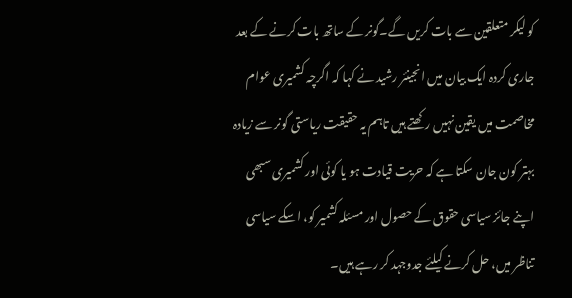کو لیکر متعلقین سے بات کریں گے۔گونر کے ساتھ بات کرنے کے بعد جاری کردہ ایک بیان میں انجینئر رشید نے کہا کہ اگرچہ کشمیری عوام مخاصمت میں یقین نہیں رکھتے ہیں تاہم یہ حقیقت ریاستی گونر سے زیادہ بہتر کون جان سکتا ہے کہ حریت قیادت ہو یا کوئی اور کشمیری سبھی اپنے جائز سیاسی حقوق کے حصول اور مسئلہ کشمیر کو، اسکے سیاسی تناظر میں، حل کرنے کیلئے جدوجہد کر رہے ہیں۔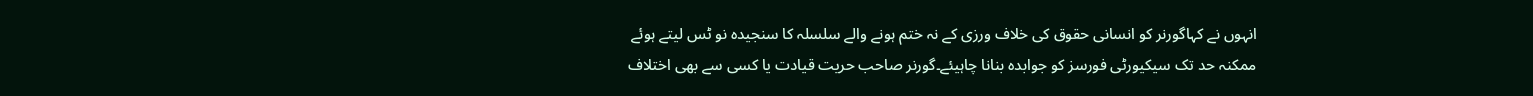انہوں نے کہاگورنر کو انسانی حقوق کی خلاف ورزی کے نہ ختم ہونے والے سلسلہ کا سنجیدہ نو ٹس لیتے ہوئے ممکنہ حد تک سیکیورٹی فورسز کو جوابدہ بنانا چاہیئے۔گورنر صاحب حریت قیادت یا کسی سے بھی اختلاف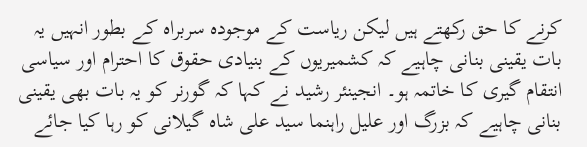کرنے کا حق رکھتے ہیں لیکن ریاست کے موجودہ سربراہ کے بطور انہیں یہ بات یقینی بنانی چاہیے کہ کشمیریوں کے بنیادی حقوق کا احترام اور سیاسی انتقام گیری کا خاتمہ ہو۔ انجینئر رشید نے کہا کہ گورنر کو یہ بات بھی یقینی بنانی چاہیے کہ بزرگ اور علیل راہنما سید علی شاہ گیلانی کو رہا کیا جائے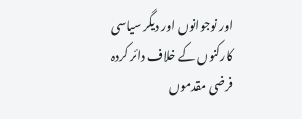اور نوجوانوں اور دیگر سیاسی کارکنوں کے خلاف دائر کردہ فرضی مقدموں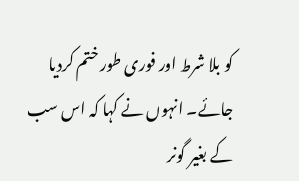کو بلا شرط اور فوری طور ختم کردیا جائے۔ انہوں نے کہا کہ اس سب کے بغیر گونر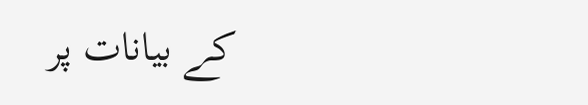کے بیانات پر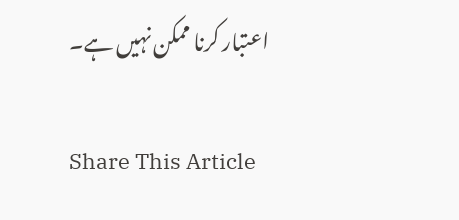اعتبار کرنا ممکن نہیں ہے۔

Share This Article